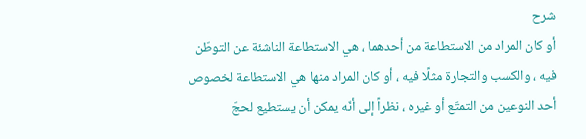شرح
أو كان المراد من الاستطاعة من أحدهما ، هي الاستطاعة الناشئة عن التوطّن فيه ، والكسب والتجارة مثلًا فيه ، أو كان المراد منها هي الاستطاعة لخصوص أحد النوعين من التمتّع أو غيره ، نظراً إلى أنّه يمكن أن يستطيع لحجّ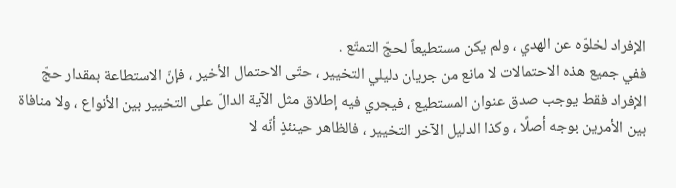الإفراد لخلوّه عن الهدي ، ولم يكن مستطيعاً لحجّ التمتّع .
ففي جميع هذه الاحتمالات لا مانع من جريان دليلي التخيير ، حتّى الاحتمال الأخير ، فإنّ الاستطاعة بمقدار حجّ الإفراد فقط يوجب صدق عنوان المستطيع ، فيجري فيه إطلاق مثل الآية الدالّ على التخيير بين الأنواع ، ولا منافاة بين الأمرين بوجه أصلًا ، وكذا الدليل الآخر التخيير ، فالظاهر حينئذٍ أنّه لا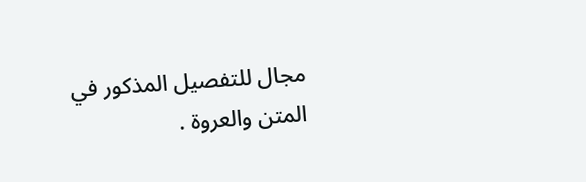مجال للتفصيل المذكور في المتن والعروة .